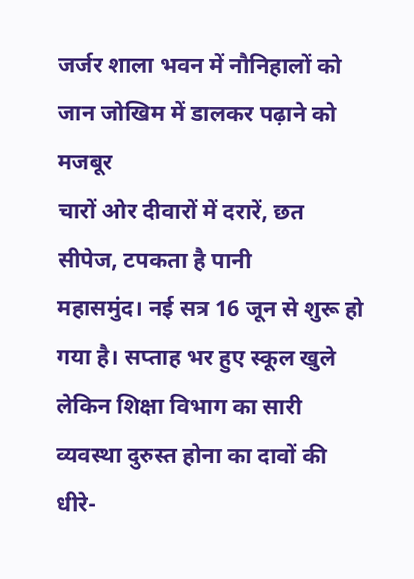जर्जर शाला भवन में नौनिहालों को जान जोखिम में डालकर पढ़ाने को मजबूर
चारों ओर दीवारों में दरारें, छत सीपेज, टपकता है पानी
महासमुंद। नई सत्र 16 जून से शुरू हो गया है। सप्ताह भर हुए स्कूल खुले लेकिन शिक्षा विभाग का सारी व्यवस्था दुरुस्त होना का दावों की धीरे-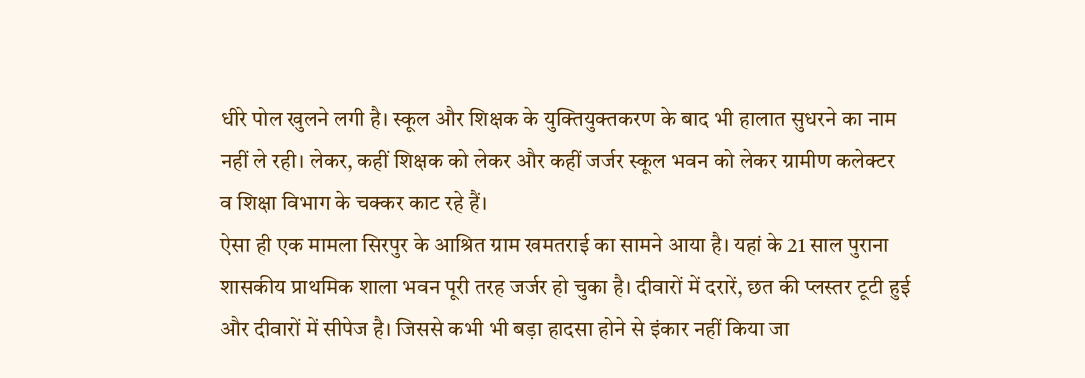धीरे पोल खुलने लगी है। स्कूल और शिक्षक के युक्तियुक्तकरण के बाद भी हालात सुधरने का नाम नहीं ले रही। लेकर, कहीं शिक्षक को लेकर और कहीं जर्जर स्कूल भवन को लेकर ग्रामीण कलेक्टर व शिक्षा विभाग के चक्कर काट रहे हैं।
ऐसा ही एक मामला सिरपुर के आश्रित ग्राम खमतराई का सामने आया है। यहां के 21 साल पुराना शासकीय प्राथमिक शाला भवन पूरी तरह जर्जर हो चुका है। दीवारों में दरारें, छत की प्लस्तर टूटी हुई और दीवारों में सीपेज है। जिससे कभी भी बड़ा हादसा होने से इंकार नहीं किया जा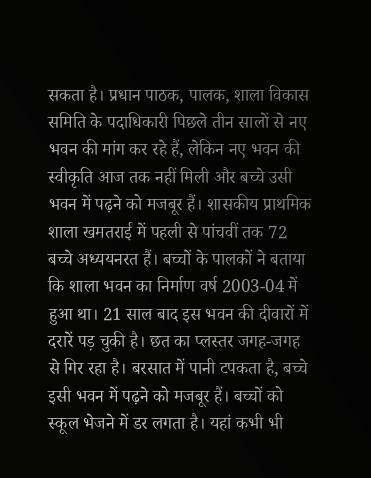सकता है। प्रधान पाठक, पालक, शाला विकास समिति के पदाधिकारी पिछले तीन सालों से नए भवन की मांग कर रहे हैं, लेकिन नए भवन की स्वीकृति आज तक नहीं मिली और बच्चे उसी भवन में पढ़ने को मजबूर हैं। शासकीय प्राथमिक शाला खमतराई में पहली से पांचवीं तक 72 बच्चे अध्ययनरत हैं। बच्चों के पालकों ने बताया कि शाला भवन का निर्माण वर्ष 2003-04 में हुआ था। 21 साल बाद इस भवन की दीवारों में दरारें पड़ चुकी है। छत का प्लस्तर जगह-जगह से गिर रहा है। बरसात में पानी टपकता है, बच्चे इसी भवन में पढ़ने को मजबूर हैं। बच्चों को स्कूल भेजने में डर लगता है। यहां कभी भी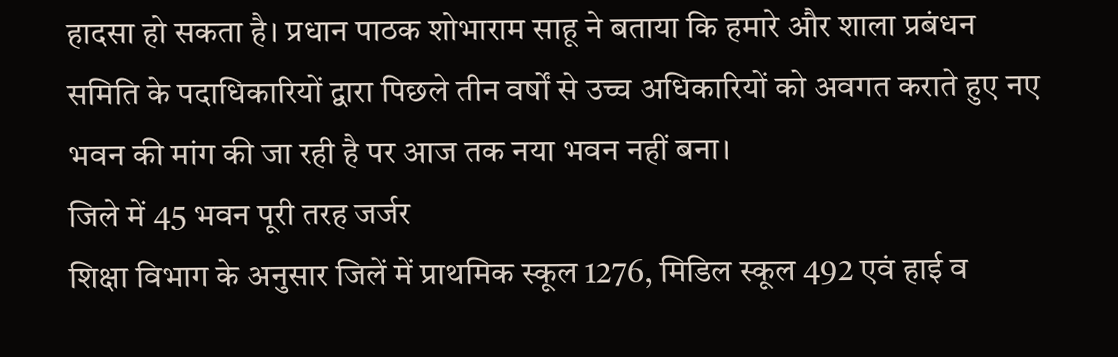हादसा हो सकता है। प्रधान पाठक शोभाराम साहू ने बताया कि हमारे और शाला प्रबंधन समिति के पदाधिकारियों द्वारा पिछले तीन वर्षों से उच्च अधिकारियों को अवगत कराते हुए नए भवन की मांग की जा रही है पर आज तक नया भवन नहीं बना।
जिले में 45 भवन पूरी तरह जर्जर
शिक्षा विभाग के अनुसार जिलें में प्राथमिक स्कूल 1276, मिडिल स्कूल 492 एवं हाई व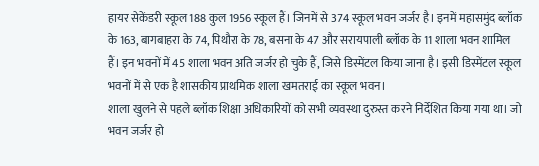हायर सेकेंडरी स्कूल 188 कुल 1956 स्कूल हैं। जिनमें से 374 स्कूल भवन जर्जर है। इनमें महासमुंद ब्लॉक के 163, बागबाहरा के 74, पिथौरा के 78, बसना के 47 और सरायपाली ब्लॉक के 11 शाला भवन शामिल हैं। इन भवनों में 45 शाला भवन अति जर्जर हो चुके हैं, जिसे डिस्मेंटल किया जाना है। इसी डिस्मेंटल स्कूल भवनों में से एक है शासकीय प्राथमिक शाला खमतराई का स्कूल भवन।
शाला खुलने से पहले ब्लॉक शिक्षा अधिकारियों को सभी व्यवस्था दुरुस्त करने निर्देशित किया गया था। जो भवन जर्जर हो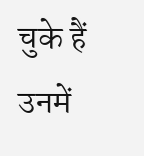चुके हैं उनमें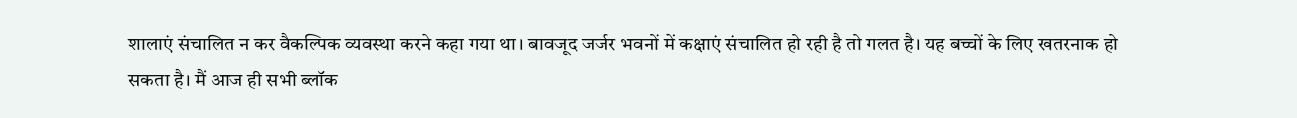शालाएं संचालित न कर वैकल्पिक व्यवस्था करने कहा गया था। बावजूद जर्जर भवनों में कक्षाएं संचालित हो रही है तो गलत है। यह बच्चों के लिए खतरनाक हो सकता है। मैं आज ही सभी ब्लॉक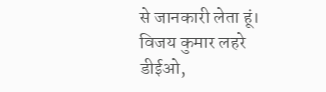से जानकारी लेता हूं।
विजय कुमार लहरे
डीईओ,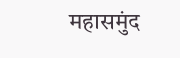महासमुंद